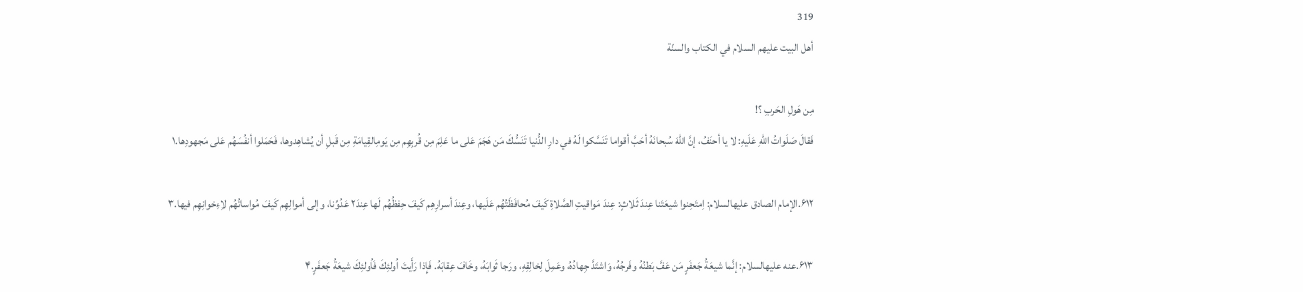319
أهل البیت علیهم السلام في الکتاب والسنّة

مِن هَولِ الحَربِ ؟!
فَقالَ صَلَواتُ اللّهِ عَلَيهِ: لا يا أحنَفُ، إنَّ اللّهَ سُبحانَهُ أحَبَّ أقواما تَنَسَّكوا لَهُ في دارِ الدُّنيا تَنَسُّكَ مَن هَجَمَ عَلى ما عَلِمَ مِن قُربِهِم مِن يَومِالقِيامَةِ مِن قَبلِ أن يُشاهِدوها، فَحَمَلوا أنفُسَهُم عَلى مَجهودِها.۱

۶۱۲.الإمام الصادق عليهالسلام: اِمتَحِنوا شيعَتَنا عِندَ ثَلاثٍ: عِندَ مَواقيتِ الصَّلاةِ كَيفَ مُحافَظَتُهُم عَلَيها، وعِندَ أسرارِهِم كَيفَ حِفظُهُم لَها عِندَ۲ عَدُوِّنا، وإلى أموالِهِم كَيفَ مُواساتُهُم لاِءِخوانِهِم فيها.۳

۶۱۳.عنه عليهالسلام: إنَّما شيعَةُ جَعفَرٍ مَن عَفَّ بَطنُهُ وفَرجُهُ، وَاشتَدَّ جِهادُهُ، وعَمِلَ لِخالِقِهِ، ورَجا ثَوابَهُ، وخَافَ عِقابَهُ. فَإِذا رَأَيتَ اُولئِكَ فَاُولئِكَ شيعَةُ جَعفَرٍ.۴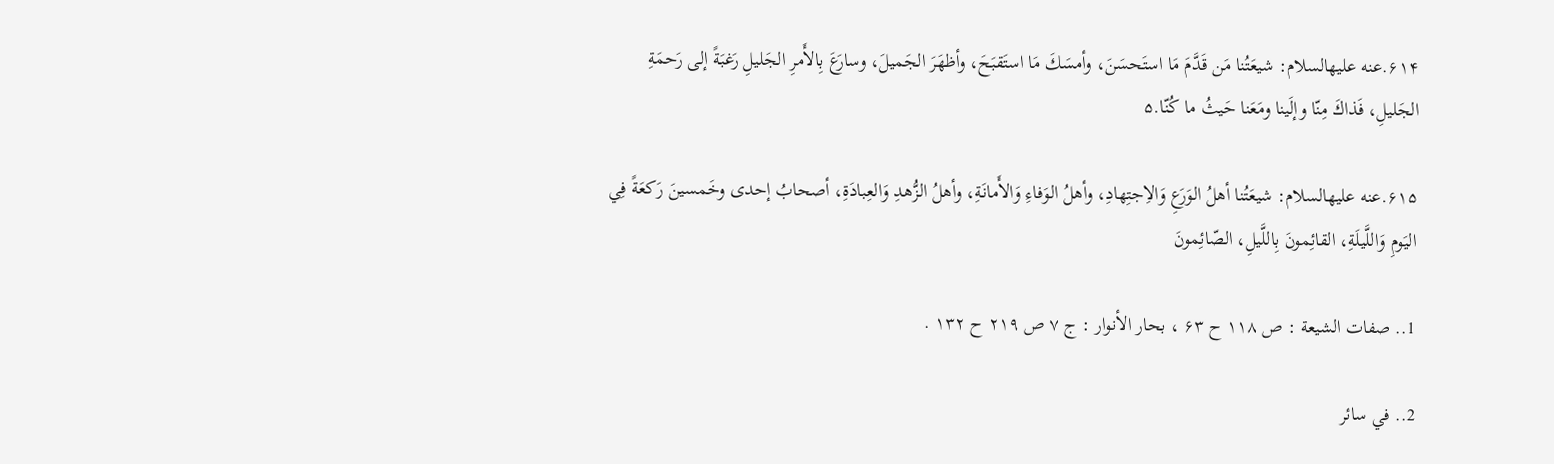۶۱۴.عنه عليهالسلام: شيعَتُنا مَن قَدَّمَ مَا استَحسَنَ، وأمسَكَ مَا استَقبَحَ، وأظهَرَ الجَميلَ، وسارَعَ بِالأَمرِ الجَليلِ رَغبَةً إلى رَحمَةِ الجَليلِ، فَذاكَ مِنّا وإلَينا ومَعَنا حَيثُ ما كُنّا.۵

۶۱۵.عنه عليهالسلام: شيعَتُنا أهلُ الوَرَعِ وَالاِجتِهادِ، وأهلُ الوَفاءِ وَالأَمانَةِ، وأهلُ الزُّهدِ وَالعِبادَةِ، أصحابُ إحدى وخَمسينَ رَكعَةً فِي اليَومِ وَاللَّيلَةِ، القائِمونَ بِاللَّيلِ، الصّائِمونَ

1.. صفات الشيعة : ص ۱۱۸ ح ۶۳ ، بحار الأنوار : ج ۷ ص ۲۱۹ ح ۱۳۲ .

2.. في سائر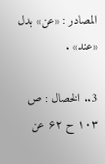المصادر : «عن» بدل «عند» .

3.. الخصال : ص ۱۰۳ ح ۶۲ عن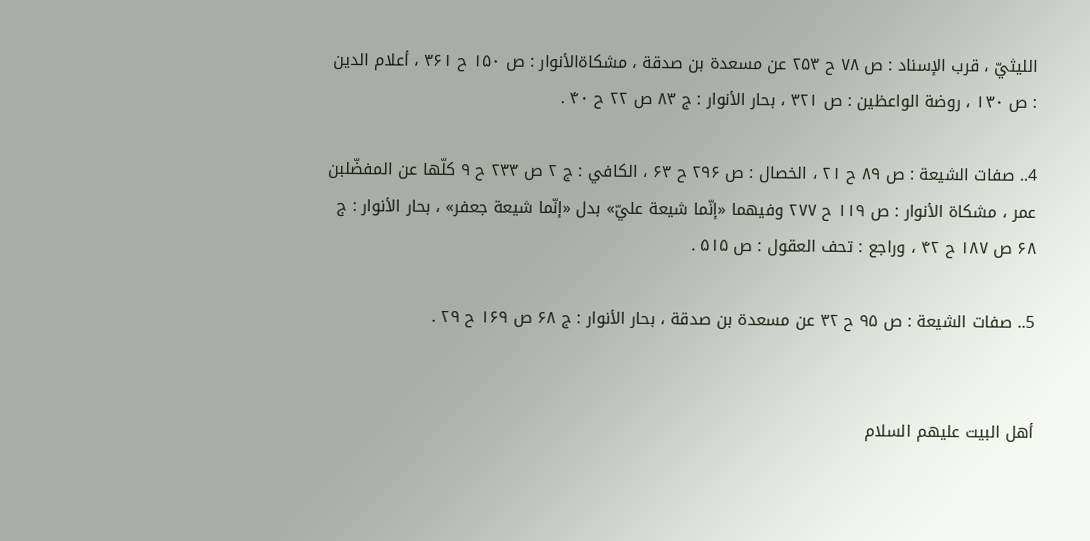الليثيّ ، قرب الإسناد : ص ۷۸ ح ۲۵۳ عن مسعدة بن صدقة ، مشكاةالأنوار : ص ۱۵۰ ح ۳۶۱ ، أعلام الدين : ص ۱۳۰ ، روضة الواعظين : ص ۳۲۱ ، بحار الأنوار : ج ۸۳ ص ۲۲ ح ۴۰ .

4.. صفات الشيعة : ص ۸۹ ح ۲۱ ، الخصال : ص ۲۹۶ ح ۶۳ ، الكافي : ج ۲ ص ۲۳۳ ح ۹ كلّها عن المفضّلبن عمر ، مشكاة الأنوار : ص ۱۱۹ ح ۲۷۷ وفيهما «إنّما شيعة عليّ» بدل «إنّما شيعة جعفر» ، بحار الأنوار : ج ۶۸ ص ۱۸۷ ح ۴۲ ، وراجع : تحف العقول : ص ۵۱۵ .

5.. صفات الشيعة : ص ۹۵ ح ۳۲ عن مسعدة بن صدقة ، بحار الأنوار : ج ۶۸ ص ۱۶۹ ح ۲۹ .


أهل البیت علیهم السلام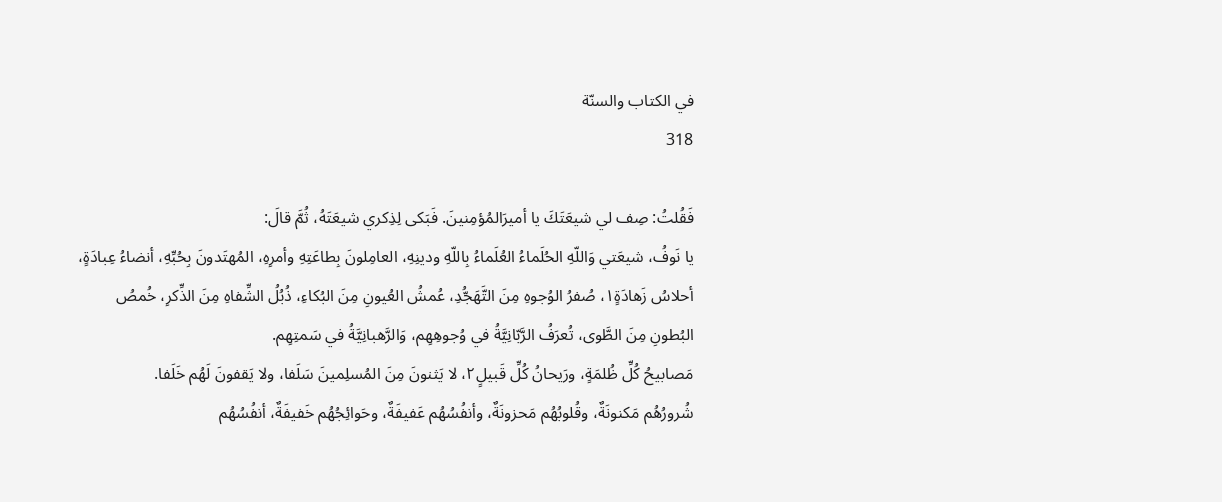في الکتاب والسنّة
318

فَقُلتُ: صِف لي شيعَتَكَ يا أميرَالمُؤمِنينَ. فَبَكى لِذِكري شيعَتَهُ، ثُمَّ قالَ:
يا نَوفُ، شيعَتي وَاللّهِ الحُلَماءُ العُلَماءُ بِاللّهِ ودينِهِ، العامِلونَ بِطاعَتِهِ وأمرِهِ، المُهتَدونَ بِحُبِّهِ، أنضاءُ عِبادَةٍ، أحلاسُ زَهادَةٍ۱، صُفرُ الوُجوهِ مِنَ التَّهَجُّدِ، عُمشُ العُيونِ مِنَ البُكاءِ، ذُبُلُ الشِّفاهِ مِنَ الذِّكرِ، خُمصُ البُطونِ مِنَ الطَّوى، تُعرَفُ الرَّبّانِيَّةُ في وُجوهِهِم، وَالرَّهبانِيَّةُ في سَمتِهِم.
مَصابيحُ كُلِّ ظُلمَةٍ، ورَيحانُ كُلِّ قَبيلٍ۲، لا يَثنونَ مِنَ المُسلِمينَ سَلَفا، ولا يَقفونَ لَهُم خَلَفا.
شُرورُهُم مَكنونَةٌ، وقُلوبُهُم مَحزونَةٌ، وأنفُسُهُم عَفيفَةٌ، وحَوائِجُهُم خَفيفَةٌ، أنفُسُهُم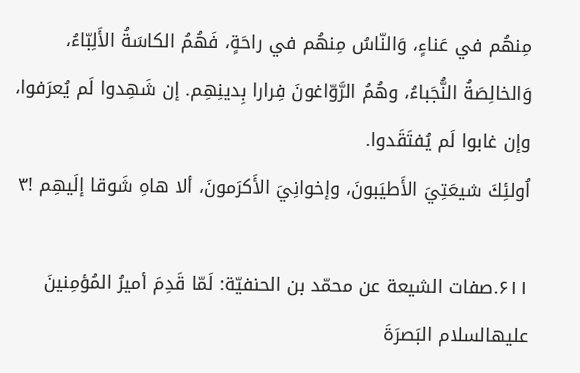مِنهُم في عَناءٍ، وَالنّاسُ مِنهُم في راحَةٍ، فَهُمُ الكاسَةُ الأَلِبّاءُ، وَالخالِصَةُ النُّجَباءُ، وهُمُ الرَّوّاغونَ فِرارا بِدينِهِم. إن شَهِدوا لَم يُعرَفوا، وإن غابوا لَم يُفتَقَدوا.
اُولئِكَ شيعَتِيَ الأَطيَبونَ، وإخوانِيَ الأَكرَمونَ، ألا هاهِ شَوقا إلَيهِم !۳

۶۱۱.صفات الشيعة عن محمّد بن الحنفيّة: لَمّا قَدِمَ أميرُ المُؤمِنينَ عليهالسلام البَصرَةَ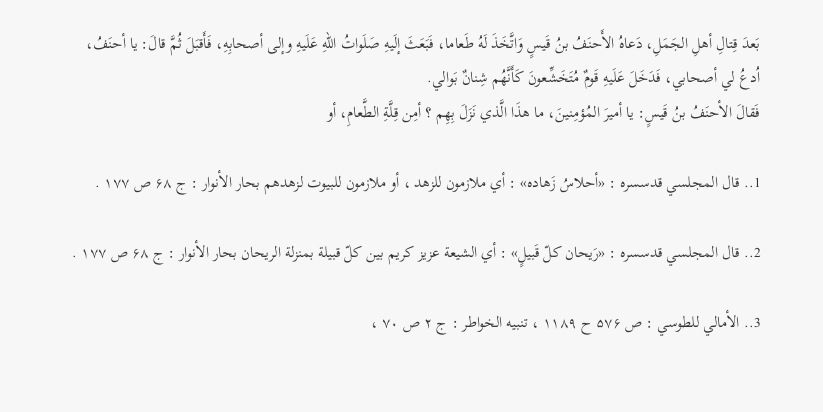بَعدَ قِتالِ أهلِ الجَمَلِ، دَعاهُ الأَحنَفُ بنُ قَيسٍ وَاتَّخَذَ لَهُ طَعاما، فَبَعَثَ إلَيهِ صَلَواتُ اللّهِ عَلَيهِ وإلى أصحابِهِ، فَأَقبَلَ ثُمَّ قالَ: يا أحنَفُ، اُدعُ لي أصحابي، فَدَخَلَ عَلَيهِ قَومٌ مُتَخَشِّعونَ كَأَنَّهُم شِنانٌ بَوالي.
فَقالَ الأحنَفُ بنُ قَيسٍ: يا أميرَ المُؤمِنينَ، ما هذَا الَّذي نَزَلَ بِهِم ؟ أمِن قِلَّةِ الطَّعامِ، أو

1.. قال المجلسي قدسسره : «أحلاسُ زَهاده» : أي ملازمون للزهد ، أو ملازمون للبيوت لزهدهم بحار الأنوار : ج ۶۸ ص ۱۷۷ .

2.. قال المجلسي قدسسره : «رَيحان كلّ قَبيلٍ» : أي الشيعة عزيز كريم بين كلّ قبيلة بمنزلة الريحان بحار الأنوار : ج ۶۸ ص ۱۷۷ .

3.. الأمالي للطوسي : ص ۵۷۶ ح ۱۱۸۹ ، تنبيه الخواطر : ج ۲ ص ۷۰ ،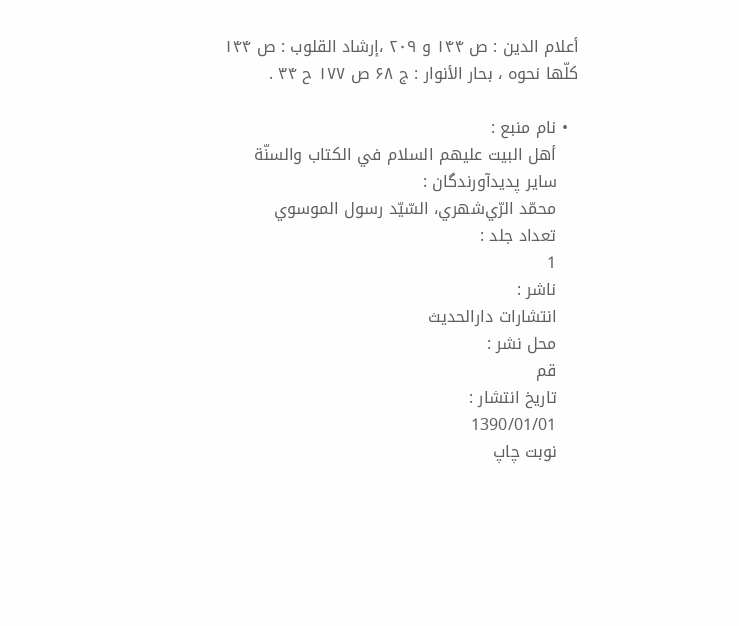أعلام الدين : ص ۱۴۴ و ۲۰۹ ،إرشاد القلوب : ص ۱۴۴ كلّها نحوه ، بحار الأنوار : ج ۶۸ ص ۱۷۷ ح ۳۴ .

  • نام منبع :
    أهل البیت علیهم السلام في الکتاب والسنّة
    سایر پدیدآورندگان :
    محمّد الرّي‌شهري، السّيّد رسول الموسوي
    تعداد جلد :
    1
    ناشر :
    انتشارات دارالحدیث
    محل نشر :
    قم
    تاریخ انتشار :
    1390/01/01
    نوبت چاپ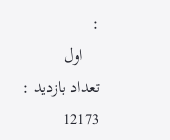:
    اول
تعداد بازدید : 12173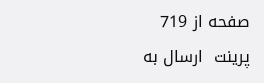صفحه از 719
پرینت  ارسال به